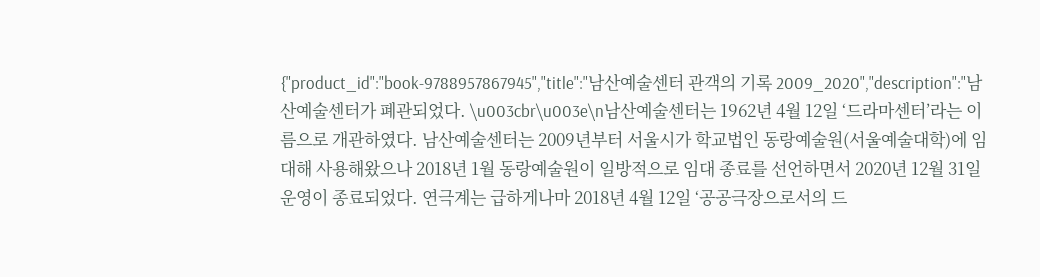{"product_id":"book-9788957867945","title":"남산예술센터 관객의 기록 2009_2020","description":"남산예술센터가 폐관되었다. \u003cbr\u003e\n남산예술센터는 1962년 4월 12일 ‘드라마센터’라는 이름으로 개관하였다. 남산예술센터는 2009년부터 서울시가 학교법인 동랑예술원(서울예술대학)에 임대해 사용해왔으나 2018년 1월 동랑예술원이 일방적으로 임대 종료를 선언하면서 2020년 12월 31일 운영이 종료되었다. 연극계는 급하게나마 2018년 4월 12일 ‘공공극장으로서의 드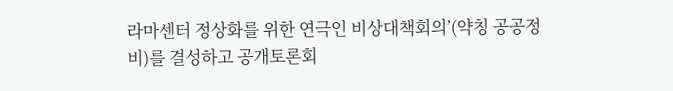라마센터 정상화를 위한 연극인 비상대책회의’(약칭 공공정비)를 결성하고 공개토론회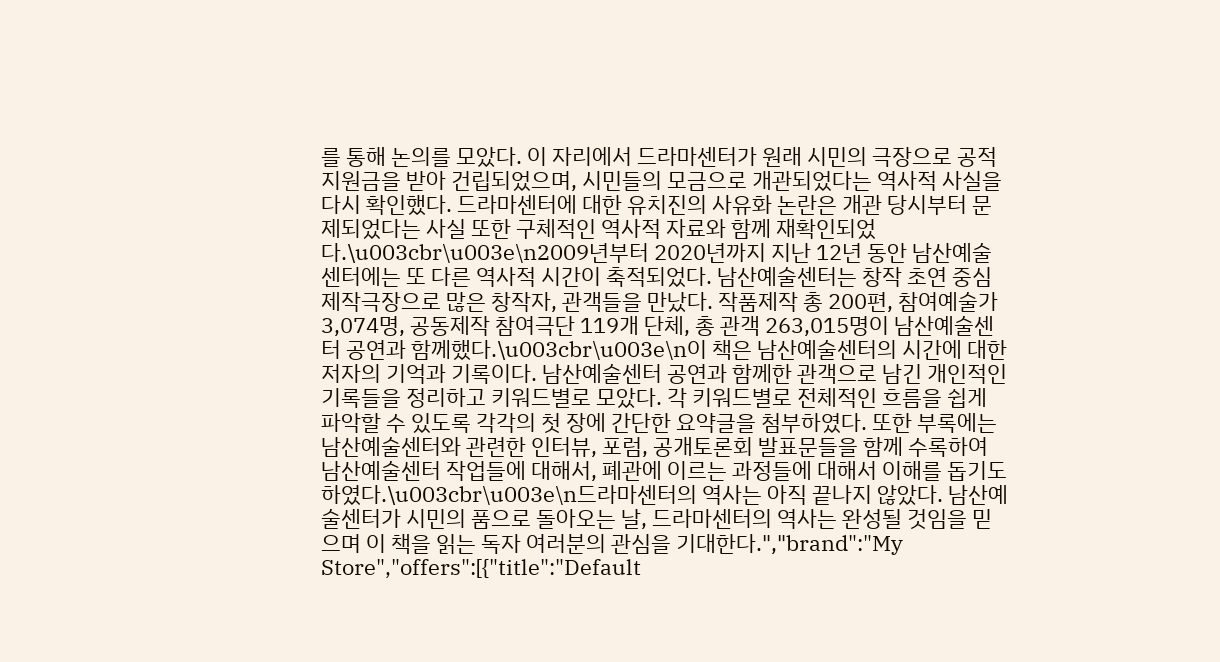를 통해 논의를 모았다. 이 자리에서 드라마센터가 원래 시민의 극장으로 공적 지원금을 받아 건립되었으며, 시민들의 모금으로 개관되었다는 역사적 사실을 다시 확인했다. 드라마센터에 대한 유치진의 사유화 논란은 개관 당시부터 문제되었다는 사실 또한 구체적인 역사적 자료와 함께 재확인되었다.\u003cbr\u003e\n2009년부터 2020년까지 지난 12년 동안 남산예술센터에는 또 다른 역사적 시간이 축적되었다. 남산예술센터는 창작 초연 중심 제작극장으로 많은 창작자, 관객들을 만났다. 작품제작 총 200편, 참여예술가 3,074명, 공동제작 참여극단 119개 단체, 총 관객 263,015명이 남산예술센터 공연과 함께했다.\u003cbr\u003e\n이 책은 남산예술센터의 시간에 대한 저자의 기억과 기록이다. 남산예술센터 공연과 함께한 관객으로 남긴 개인적인 기록들을 정리하고 키워드별로 모았다. 각 키워드별로 전체적인 흐름을 쉽게 파악할 수 있도록 각각의 첫 장에 간단한 요약글을 첨부하였다. 또한 부록에는 남산예술센터와 관련한 인터뷰, 포럼, 공개토론회 발표문들을 함께 수록하여 남산예술센터 작업들에 대해서, 폐관에 이르는 과정들에 대해서 이해를 돕기도 하였다.\u003cbr\u003e\n드라마센터의 역사는 아직 끝나지 않았다. 남산예술센터가 시민의 품으로 돌아오는 날, 드라마센터의 역사는 완성될 것임을 믿으며 이 책을 읽는 독자 여러분의 관심을 기대한다.","brand":"My Store","offers":[{"title":"Default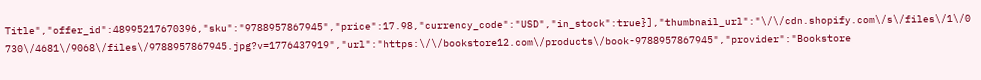Title","offer_id":48995217670396,"sku":"9788957867945","price":17.98,"currency_code":"USD","in_stock":true}],"thumbnail_url":"\/\/cdn.shopify.com\/s\/files\/1\/0730\/4681\/9068\/files\/9788957867945.jpg?v=1776437919","url":"https:\/\/bookstore12.com\/products\/book-9788957867945","provider":"Bookstore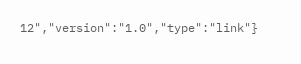12","version":"1.0","type":"link"}